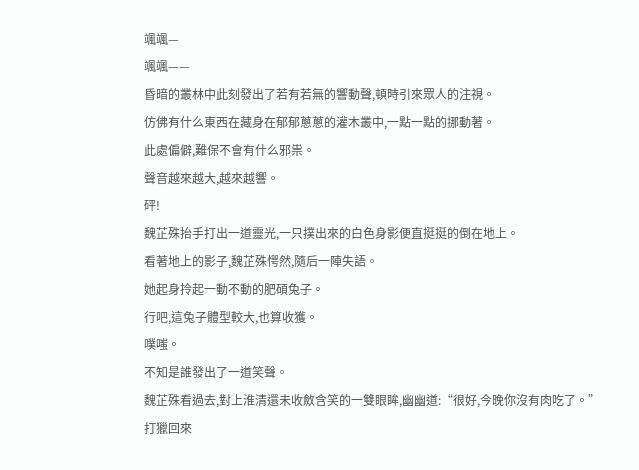颯颯—
颯颯——
昏暗的叢林中此刻發出了若有若無的響動聲,頓時引來眾人的注視。
仿佛有什么東西在藏身在郁郁蔥蔥的灌木叢中,一點一點的挪動著。
此處偏僻,難保不會有什么邪祟。
聲音越來越大,越來越響。
砰!
魏芷殊抬手打出一道靈光,一只撲出來的白色身影便直挺挺的倒在地上。
看著地上的影子,魏芷殊愕然,隨后一陣失語。
她起身拎起一動不動的肥碩兔子。
行吧,這兔子體型較大,也算收獲。
噗嗤。
不知是誰發出了一道笑聲。
魏芷殊看過去,對上淮清還未收斂含笑的一雙眼眸,幽幽道:“很好,今晚你沒有肉吃了。”
打獵回來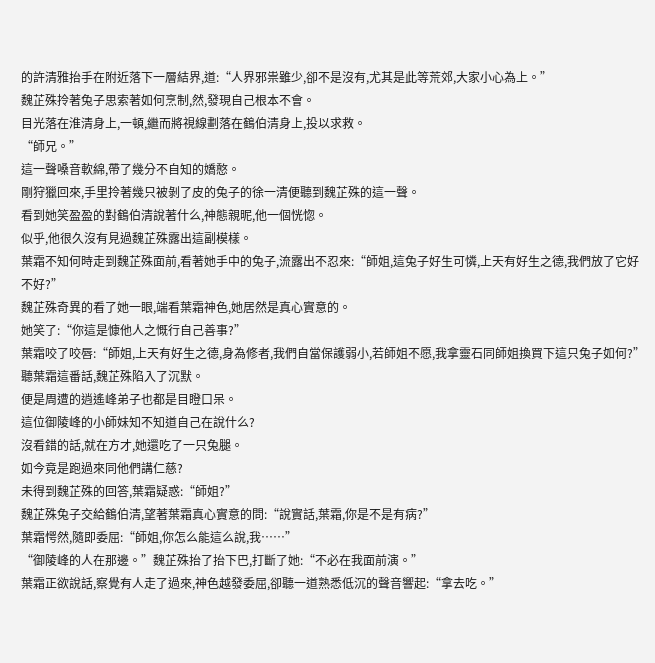的許清雅抬手在附近落下一層結界,道:“人界邪祟雖少,卻不是沒有,尤其是此等荒郊,大家小心為上。”
魏芷殊拎著兔子思索著如何烹制,然,發現自己根本不會。
目光落在淮清身上,一頓,繼而將視線劃落在鶴伯清身上,投以求救。
“師兄。”
這一聲嗓音軟綿,帶了幾分不自知的嬌憨。
剛狩獵回來,手里拎著幾只被剝了皮的兔子的徐一清便聽到魏芷殊的這一聲。
看到她笑盈盈的對鶴伯清說著什么,神態親昵,他一個恍惚。
似乎,他很久沒有見過魏芷殊露出這副模樣。
葉霜不知何時走到魏芷殊面前,看著她手中的兔子,流露出不忍來:“師姐,這兔子好生可憐,上天有好生之德,我們放了它好不好?”
魏芷殊奇異的看了她一眼,端看葉霜神色,她居然是真心實意的。
她笑了:“你這是慷他人之慨行自己善事?”
葉霜咬了咬唇:“師姐,上天有好生之德,身為修者,我們自當保護弱小,若師姐不愿,我拿靈石同師姐換買下這只兔子如何?”
聽葉霜這番話,魏芷殊陷入了沉默。
便是周遭的逍遙峰弟子也都是目瞪口呆。
這位御陵峰的小師妹知不知道自己在說什么?
沒看錯的話,就在方才,她還吃了一只兔腿。
如今竟是跑過來同他們講仁慈?
未得到魏芷殊的回答,葉霜疑惑:“師姐?”
魏芷殊兔子交給鶴伯清,望著葉霜真心實意的問:“說實話,葉霜,你是不是有病?”
葉霜愕然,隨即委屈:“師姐,你怎么能這么說,我……”
“御陵峰的人在那邊。”魏芷殊抬了抬下巴,打斷了她:“不必在我面前演。”
葉霜正欲說話,察覺有人走了過來,神色越發委屈,卻聽一道熟悉低沉的聲音響起:“拿去吃。”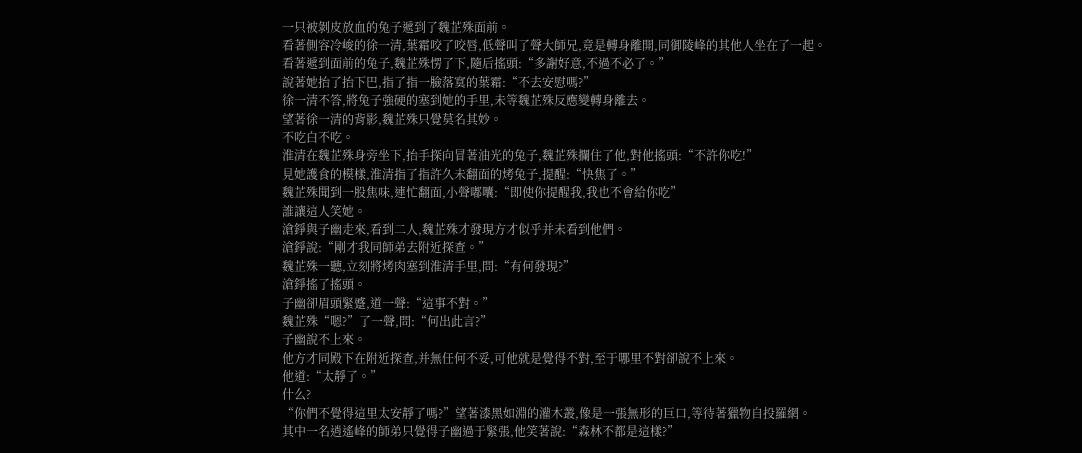一只被剝皮放血的兔子遞到了魏芷殊面前。
看著側容冷峻的徐一清,葉霜咬了咬唇,低聲叫了聲大師兄,竟是轉身離開,同御陵峰的其他人坐在了一起。
看著遞到面前的兔子,魏芷殊愣了下,隨后搖頭:“多謝好意,不過不必了。”
說著她抬了抬下巴,指了指一臉落寞的葉霜:“不去安慰嗎?”
徐一清不答,將兔子強硬的塞到她的手里,未等魏芷殊反應變轉身離去。
望著徐一清的背影,魏芷殊只覺莫名其妙。
不吃白不吃。
淮清在魏芷殊身旁坐下,抬手探向冒著油光的兔子,魏芷殊攔住了他,對他搖頭:“不許你吃!”
見她護食的模樣,淮清指了指許久未翻面的烤兔子,提醒:“快焦了。”
魏芷殊聞到一股焦味,連忙翻面,小聲嘟囔:“即使你提醒我,我也不會給你吃”
誰讓這人笑她。
滄錚與子幽走來,看到二人,魏芷殊才發現方才似乎并未看到他們。
滄錚說:“剛才我同師弟去附近探查。”
魏芷殊一聽,立刻將烤肉塞到淮清手里,問:“有何發現?”
滄錚搖了搖頭。
子幽卻眉頭緊蹙,道一聲:“這事不對。”
魏芷殊“嗯?”了一聲,問:“何出此言?”
子幽說不上來。
他方才同殿下在附近探查,并無任何不妥,可他就是覺得不對,至于哪里不對卻說不上來。
他道:“太靜了。”
什么?
“你們不覺得這里太安靜了嗎?”望著漆黑如淵的灌木叢,像是一張無形的巨口,等待著獵物自投羅網。
其中一名逍遙峰的師弟只覺得子幽過于緊張,他笑著說:“森林不都是這樣?”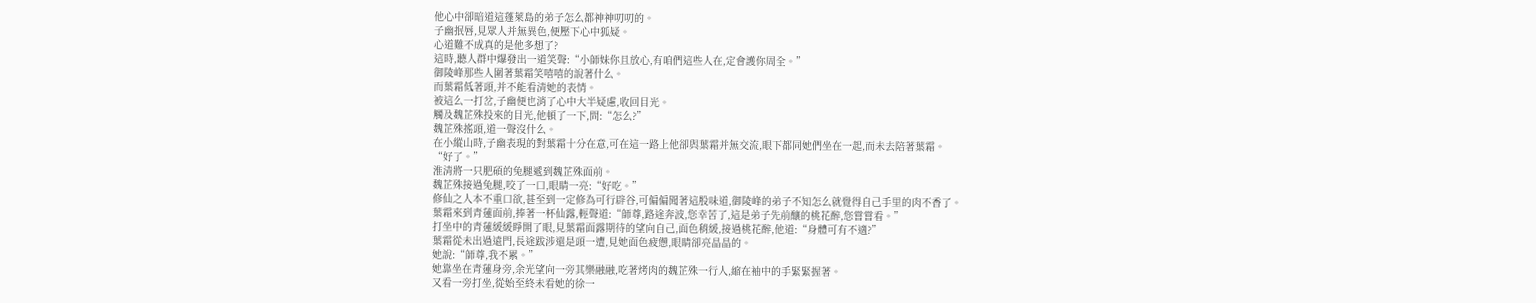他心中卻暗道這蓬萊島的弟子怎么都神神叨叨的。
子幽抿唇,見眾人并無異色,便壓下心中狐疑。
心道難不成真的是他多想了?
這時,聽人群中爆發出一道笑聲:“小師妹你且放心,有咱們這些人在,定會護你周全。”
御陵峰那些人圍著葉霜笑嘻嘻的說著什么。
而葉霜低著頭,并不能看清她的表情。
被這么一打岔,子幽便也消了心中大半疑慮,收回目光。
觸及魏芷殊投來的目光,他頓了一下,問:“怎么?”
魏芷殊搖頭,道一聲沒什么。
在小縱山時,子幽表現的對葉霜十分在意,可在這一路上他卻與葉霜并無交流,眼下都同她們坐在一起,而未去陪著葉霜。
“好了。”
淮清將一只肥碩的兔腿遞到魏芷殊面前。
魏芷殊接過兔腿,咬了一口,眼睛一亮:“好吃。”
修仙之人本不重口欲,甚至到一定修為可行辟谷,可偏偏聞著這股味道,御陵峰的弟子不知怎么就覺得自己手里的肉不香了。
葉霜來到青蓮面前,捧著一杯仙露,輕聲道:“師尊,路途奔波,您幸苦了,這是弟子先前釀的桃花醉,您嘗嘗看。”
打坐中的青蓮緩緩睜開了眼,見葉霜面露期待的望向自己,面色稍緩,接過桃花醉,他道:“身體可有不適?”
葉霜從未出過遠門,長途跋涉還是頭一遭,見她面色疲憊,眼睛卻亮晶晶的。
她說:“師尊,我不累。”
她靠坐在青蓮身旁,余光望向一旁其樂融融,吃著烤肉的魏芷殊一行人,縮在袖中的手緊緊握著。
又看一旁打坐,從始至終未看她的徐一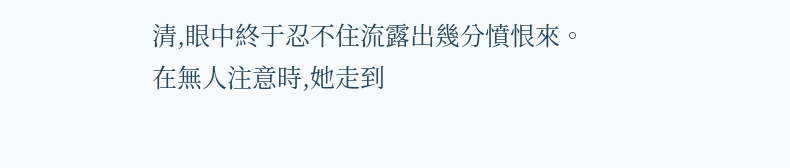清,眼中終于忍不住流露出幾分憤恨來。
在無人注意時,她走到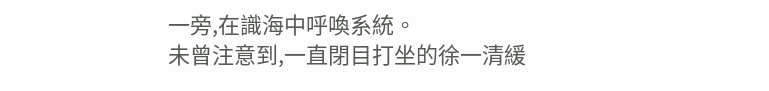一旁,在識海中呼喚系統。
未曾注意到,一直閉目打坐的徐一清緩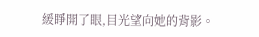緩睜開了眼,目光望向她的背影。